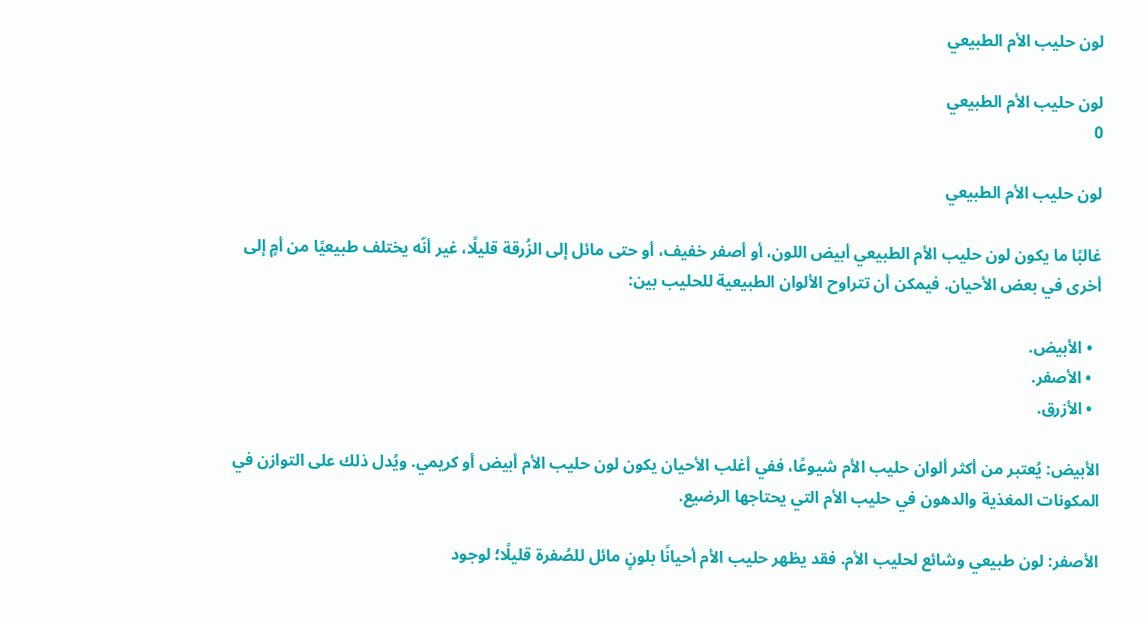لون حليب الأم الطبيعي

لون حليب الأم الطبيعي
0

لون حليب الأم الطبيعي

غالبًا ما يكون لون حليب الأم الطبيعي أبيض اللون، أو أصفر خفيف، أو حتى مائل إلى الزُرقة قليلًا، غير أنّه يختلف طبيعيًا من أمٍ إلى أخرى في بعض الأحيان. فيمكن أن تتراوح الألوان الطبيعية للحليب بين:

  • الأبيض.
  • الأصفر.
  • الأزرق.

الأبيض: يُعتبر من أكثر ألوان حليب الأم شيوعًا، ففي أغلب الأحيان يكون لون حليب الأم أبيض أو كريمي. ويُدل ذلك على التوازن في المكونات المغذية والدهون في حليب الأم التي يحتاجها الرضيع.

الأصفر: لون طبيعي وشائع لحليب الأم. فقد يظهر حليب الأم أحيانًا بلونٍ مائل للصُفرة قليلًا؛ لوجود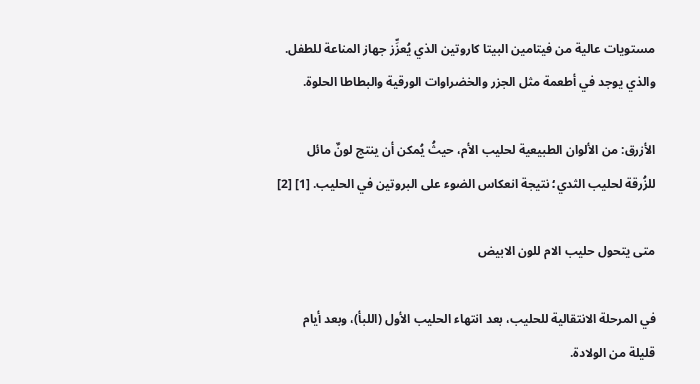مستويات عالية من فيتامين البيتا كاروتين الذي يُعزِّز جهاز المناعة للطفل. والذي يوجد في أطعمة مثل الجزر والخضراوات الورقية والبطاطا الحلوة.

الأزرق: من الألوان الطبيعية لحليب الأم، حيثُ يُمكن أن ينتج لونٌ مائل للزُرقة لحليب الثدي؛ نتيجة انعكاس الضوء على البروتين في الحليب. [1] [2]

متى يتحول حليب الام للون الابيض

في المرحلة الانتقالية للحليب، بعد انتهاء الحليب الأول (اللبأ)، وبعد أيام قليلة من الولادة.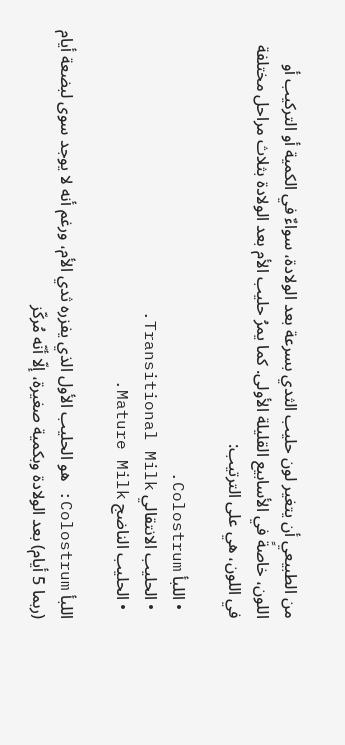من الطبيعي أن يتغير لون حليب الثدي بسرعة بعد الولادة، سواءٌ في الكمية أو التركيب أو اللون، خاصةً في الأسابيع القليلة الأولى. كما يمرُ حليب الأم بعد الولادة بثلاث مراحل مختلفة في اللون، هي على الترتيب:

  • اللبأ Colostrum.
  • الحليب الانتقالي Transitional Milk.
  • الحليب الناضج Mature Milk.

اللبأ Colostrum: هو الحليب الأول الذي يفزره ثدي الأم، ورغم أنه لا يوجد سوى لبضعة أيام (ربما 5 أيام) بعد الولادة وبكمية صغيرة، إلّا أنّه مُركّز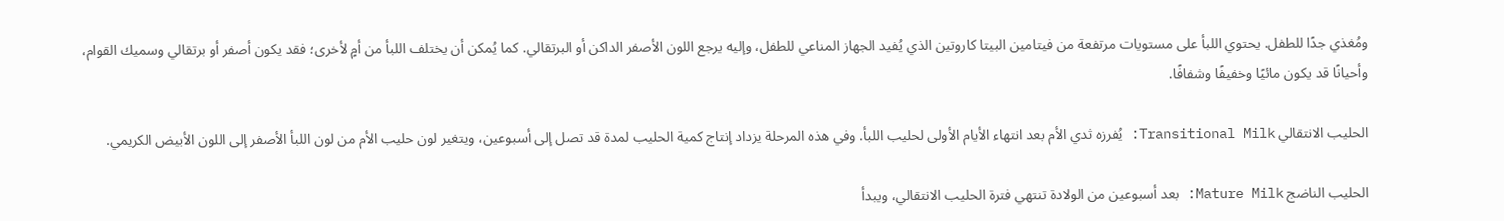ومُغذي جدًا للطفل. يحتوي اللبأ على مستويات مرتفعة من فيتامين البيتا كاروتين الذي يُفيد الجهاز المناعي للطفل، وإليه يرجع اللون الأصفر الداكن أو البرتقالي. كما يُمكن أن يختلف اللبأ من أمٍ لأخرى؛ فقد يكون أصفر أو برتقالي وسميك القوام، وأحيانًا قد يكون مائيًا وخفيفًا وشفافًا.

الحليب الانتقالي Transitional Milk: يُفرزه ثدي الأم بعد انتهاء الأيام الأولى لحليب اللبأ. وفي هذه المرحلة يزداد إنتاج كمية الحليب لمدة قد تصل إلى أسبوعين، ويتغير لون حليب الأم من لون اللبأ الأصفر إلى اللون الأبيض الكريمي.

الحليب الناضج Mature Milk: بعد أسبوعين من الولادة تنتهي فترة الحليب الانتقالي، ويبدأ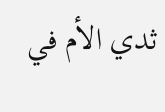ثدي الأم في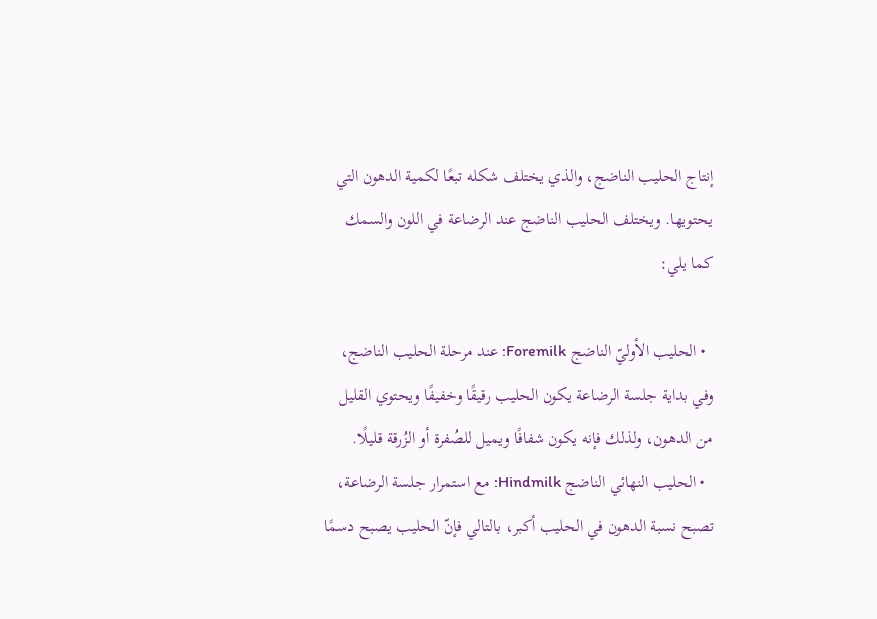إنتاج الحليب الناضج، والذي يختلف شكله تبعًا لكمية الدهون التي يحتويها. ويختلف الحليب الناضج عند الرضاعة في اللون والسمك كما يلي:

  • الحليب الأوليّ الناضج Foremilk: عند مرحلة الحليب الناضج، وفي بداية جلسة الرضاعة يكون الحليب رقيقًا وخفيفًا ويحتوي القليل من الدهون، ولذلك فإنه يكون شفافًا ويميل للصُفرة أو الزُرقة قليلًا.
  • الحليب النهائي الناضج Hindmilk: مع استمرار جلسة الرضاعة، تصبح نسبة الدهون في الحليب أكبر، بالتالي فإنّ الحليب يصبح دسمًا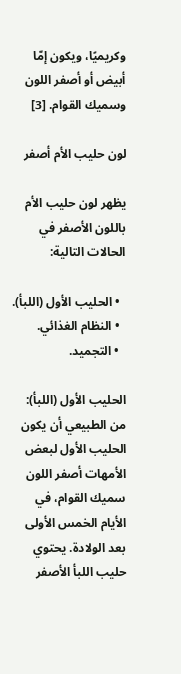وكريميًا، ويكون إمّا أبيض أو أصفر اللون وسميك القوام. [3]

لون حليب الأم أصفر

يظهر لون حليب الأم باللون الأصفر في الحالات التالية:

  • الحليب الأول (اللبأ).
  • النظام الغذائي.
  • التجميد.

الحليب الأول (اللبأ): من الطبيعي أن يكون الحليب الأول لبعض الأمهات أصفر اللون سميك القوام، في الأيام الخمس الأولى بعد الولادة. يحتوي حليب اللبأ الأصفر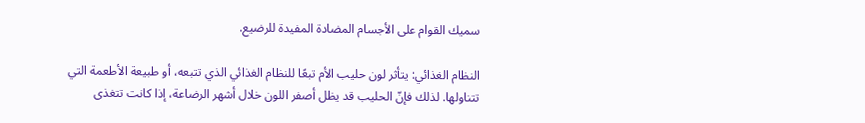سميك القوام على الأجسام المضادة المفيدة للرضيع.

النظام الغذائي: يتأثر لون حليب الأم تبعًا للنظام الغذائي الذي تتبعه، أو طبيعة الأطعمة التي تتناولها. لذلك فإنّ الحليب قد يظل أصفر اللون خلال أشهر الرضاعة، إذا كانت تتغذى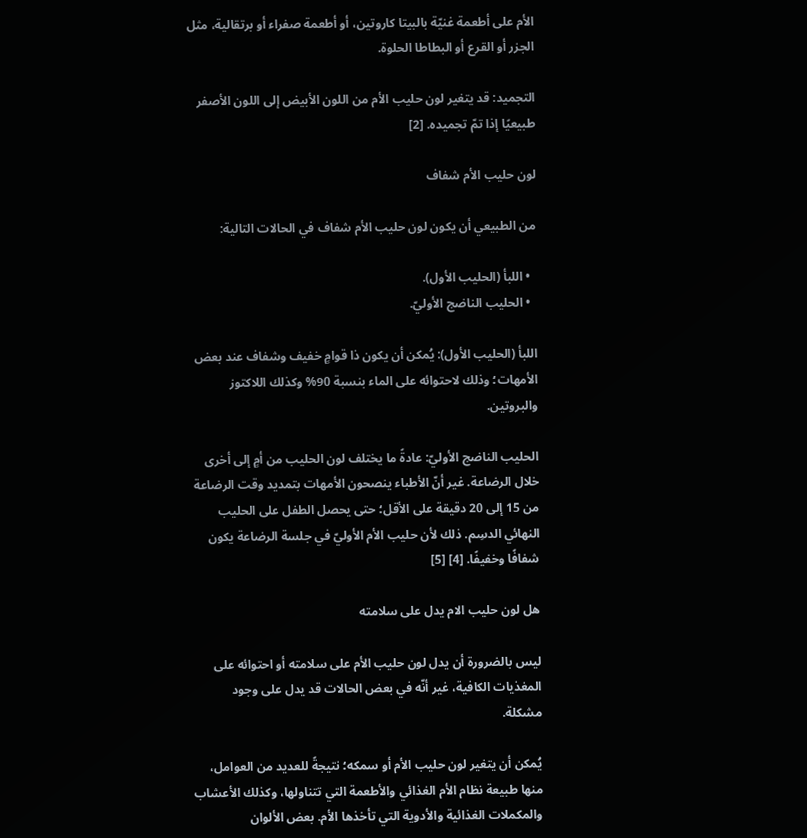الأم على أطعمة غنيّة بالبيتا كاروتين، أو أطعمة صفراء أو برتقالية، مثل الجزر أو القرع أو البطاطا الحلوة.

التجميد: قد يتغير لون حليب الأم من اللون الأبيض إلى اللون الأصفر طبيعيًا إذا تمّ تجميده. [2]

لون حليب الأم شفاف

من الطبيعي أن يكون لون حليب الأم شفاف في الحالات التالية:

  • اللبأ (الحليب الأول).
  • الحليب الناضج الأوليّ.

اللبأ (الحليب الأول): يُمكن أن يكون ذا قوامٍ خفيف وشفاف عند بعض الأمهات؛ وذلك لاحتوائه على الماء بنسبة 90% وكذلك اللاكتوز والبروتين.

الحليب الناضج الأوليّ: عادةً ما يختلف لون الحليب من أمٍ إلى أخرى خلال الرضاعة. غير أنّ الأطباء ينصحون الأمهات بتمديد وقت الرضاعة من 15 إلى 20 دقيقة على الأقل؛ حتى يحصل الطفل على الحليب النهائي الدسِم. ذلك لأن حليب الأم الأوليّ في جلسة الرضاعة يكون شفافًا وخفيفًا. [4] [5]

هل لون حليب الام يدل على سلامته

ليس بالضرورة أن يدل لون حليب الأم على سلامته أو احتوائه على المغذيات الكافية، غير أنّه في بعض الحالات قد يدل على وجود مشكلة.

يُمكن أن يتغير لون حليب الأم أو سمكه؛ نتيجةً للعديد من العوامل، منها طبيعة نظام الأم الغذائي والأطعمة التي تتناولها، وكذلك الأعشاب والمكملات الغذائية والأدوية التي تأخذها الأم. بعض الألوان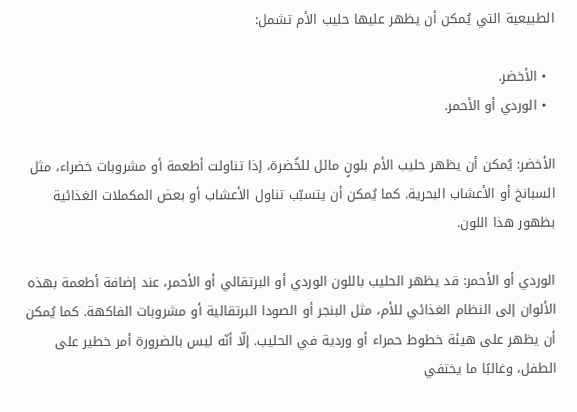الطبيعية التي يُمكن أن يظهر عليها حليب الأم تشمل:

  • الأخضر.
  • الوردي أو الأحمر.

الأخضر: يُمكن أن يظهر حليب الأم بلونٍ مائل للخُضرة، إذا تناولت أطعمة أو مشروبات خضراء، مثل السبانخ أو الأعشاب البحرية. كما يُمكن أن يتسبّب تناول الأعشاب أو بعض المكملات الغذائية بظهور هذا اللون.

الوردي أو الأحمر: قد يظهر الحليب باللون الوردي أو البرتقالي أو الأحمر، عند إضافة أطعمة بهذه الألوان إلى النظام الغذائي للأم، مثل البنجر أو الصودا البرتقالية أو مشروبات الفاكهة. كما يُمكن أن يظهر على هيئة خطوط حمراء أو وردية في الحليب. إلّا أنّه ليس بالضرورة أمر خطير على الطفل، وغالبًا ما يختفي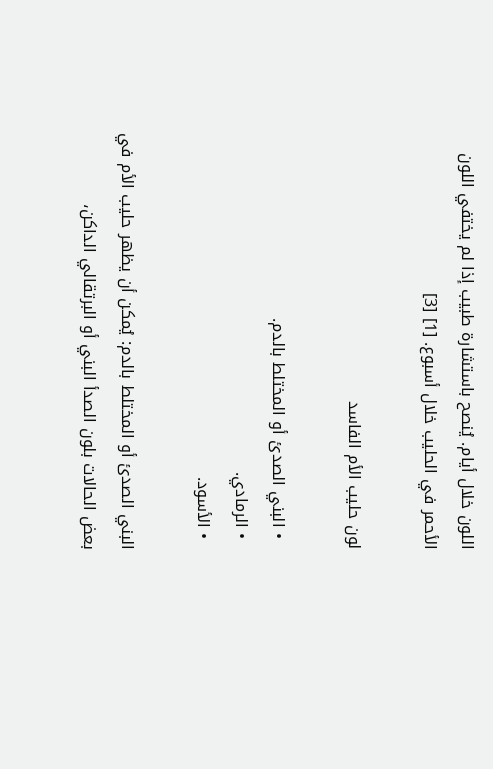اللون خلال أيام. يُنصح باستشارة طبيب إذا لم يختفي اللون الأحمر في الحليب خلال أسبوع. [1] [3]

لون حليب الأم الفاسد

  • البني الصدئ أو المختلط بالدم.
  • الرمادي.
  • الأسود.

البني الصدئ أو المختلط بالدم: يُمكن أن يظهر حليب الأم في بعض الحالات بلون الصدأ البني أو البرتقالي الداكن،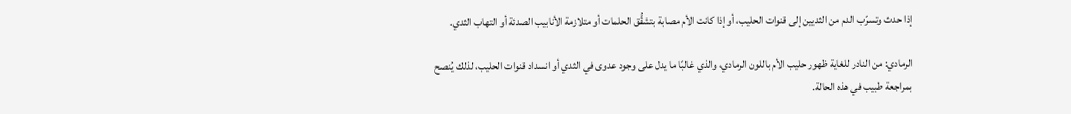إذا حدث وتسرّب الدم من الثديين إلى قنوات الحليب، أو إذا كانت الأم مصابة بتشقُّق الحلمات أو متلازمة الأنابيب الصدئة أو التهاب الثدي.

الرمادي: من النادر للغاية ظهور حليب الأم باللون الرمادي، والذي غالبًا ما يدل على وجود عدوى في الثدي أو انسداد قنوات الحليب، لذلك يُنصح بمراجعة طبيب في هذه الحالة.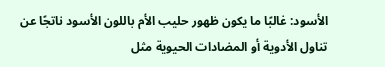الأسود: غالبًا ما يكون ظهور حليب الأم باللون الأسود ناتجًا عن تناول الأدوية أو المضادات الحيوية مثل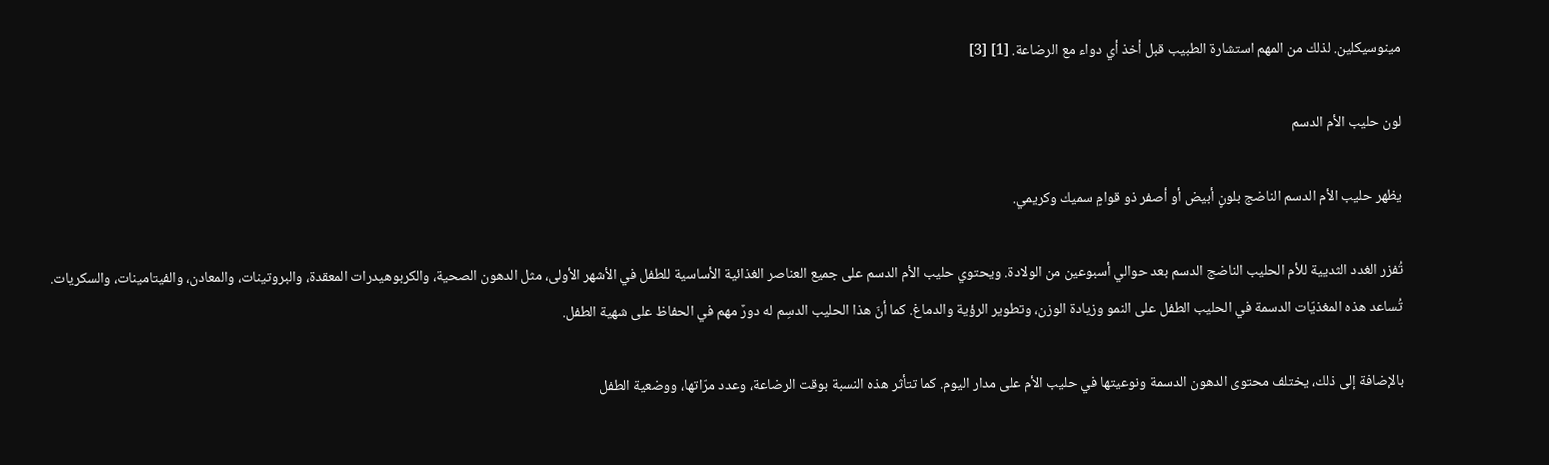مينوسيكلين. لذلك من المهم استشارة الطبيب قبل أخذ أي دواء مع الرضاعة. [1] [3]

لون حليب الأم الدسم

يظهر حليب الأم الدسم الناضج بلونٍ أبيض أو أصفر ذو قوامٍ سميك وكريمي.

تُفزر الغدد الثديية للأم الحليب الناضج الدسم بعد حوالي أسبوعين من الولادة. ويحتوي حليب الأم الدسم على جميع العناصر الغذائية الأساسية للطفل في الأشهر الأولى، مثل الدهون الصحية، والكربوهيدرات المعقدة، والبروتينات، والمعادن، والفيتامينات، والسكريات. تُساعد هذه المغذيّات الدسمة في الحليب الطفل على النمو وزيادة الوزن، وتطوير الرؤية والدماغ. كما أنّ هذا الحليب الدسِم له دورٌ مهم في الحفاظ على شهية الطفل.

بالإضافة إلى ذلك، يختلف محتوى الدهون الدسمة ونوعيتها في حليب الأم على مدار اليوم. كما تتأثر هذه النسبة بوقت الرضاعة، وعدد مرّاتها، ووضعية الطفل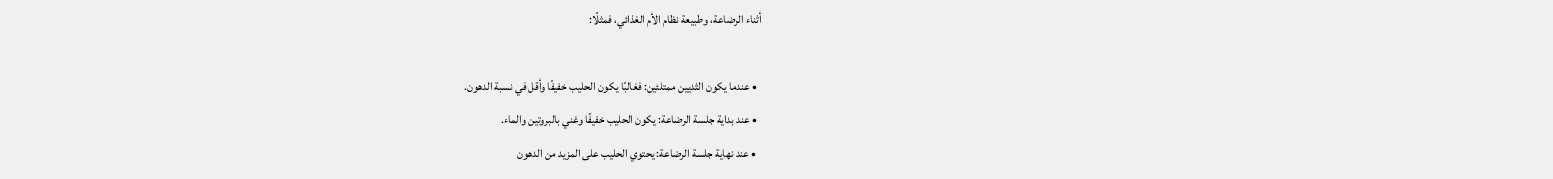أثناء الرضاعة، وطبيعة نظام الأم الغذائي، فمثلًا:

  • عندما يكون الثديين ممتلئين: فغالبًا يكون الحليب خفيفًا وأقل في نسبة الدهون.
  • عند بداية جلسة الرضاعة: يكون الحليب خفيفًا وغني بالبروتين والماء.
  • عند نهاية جلسة الرضاعة: يحتوي الحليب على المزيد من الدهون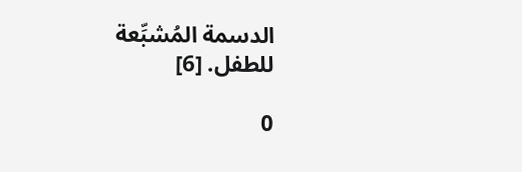الدسمة المُشبِّعة للطفل. [6]

0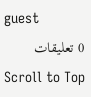guest
0 تعليقات
Scroll to Top